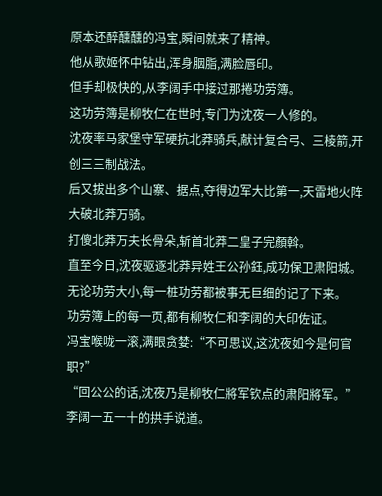原本还醉醺醺的冯宝,瞬间就来了精神。
他从歌姬怀中钻出,浑身胭脂,满脸唇印。
但手却极快的,从李阔手中接过那捲功劳簿。
这功劳簿是柳牧仁在世时,专门为沈夜一人修的。
沈夜率马家堡守军硬抗北莽骑兵,献计复合弓、三棱箭,开创三三制战法。
后又拔出多个山寨、据点,夺得边军大比第一,天雷地火阵大破北莽万骑。
打傻北莽万夫长骨朵,斩首北莽二皇子完顏斡。
直至今日,沈夜驱逐北莽异姓王公孙鈺,成功保卫肃阳城。
无论功劳大小,每一桩功劳都被事无巨细的记了下来。
功劳簿上的每一页,都有柳牧仁和李阔的大印佐证。
冯宝喉咙一滚,满眼贪婪:“不可思议,这沈夜如今是何官职?”
“回公公的话,沈夜乃是柳牧仁將军钦点的肃阳將军。”
李阔一五一十的拱手说道。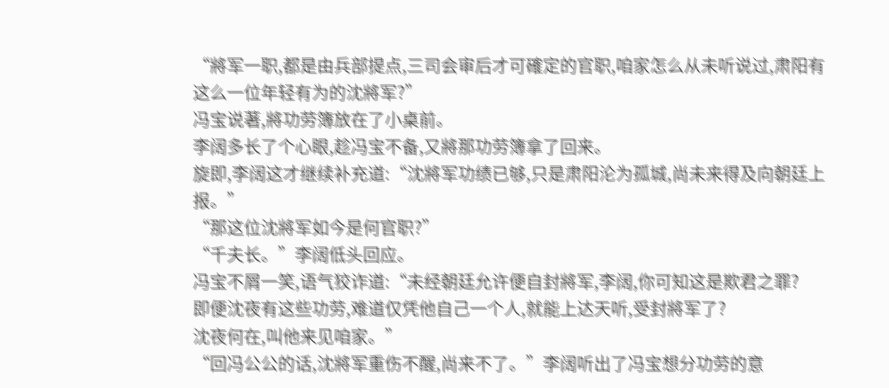“將军一职,都是由兵部提点,三司会审后才可確定的官职,咱家怎么从未听说过,肃阳有这么一位年轻有为的沈將军?”
冯宝说著,將功劳簿放在了小桌前。
李阔多长了个心眼,趁冯宝不备,又將那功劳簿拿了回来。
旋即,李阔这才继续补充道:“沈將军功绩已够,只是肃阳沦为孤城,尚未来得及向朝廷上报。”
“那这位沈將军如今是何官职?”
“千夫长。”李阔低头回应。
冯宝不屑一笑,语气狡诈道:“未经朝廷允许便自封將军,李阔,你可知这是欺君之罪?
即便沈夜有这些功劳,难道仅凭他自己一个人,就能上达天听,受封將军了?
沈夜何在,叫他来见咱家。”
“回冯公公的话,沈將军重伤不醒,尚来不了。”李阔听出了冯宝想分功劳的意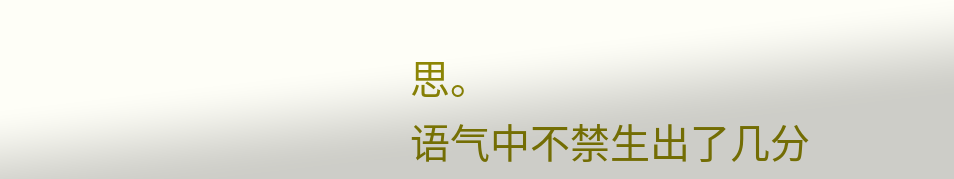思。
语气中不禁生出了几分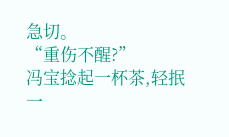急切。
“重伤不醒?”
冯宝捻起一杯茶,轻抿一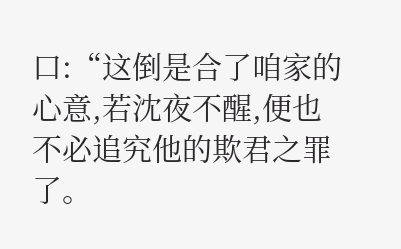口:“这倒是合了咱家的心意,若沈夜不醒,便也不必追究他的欺君之罪了。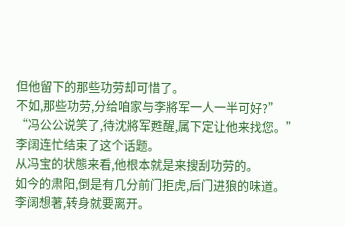但他留下的那些功劳却可惜了。
不如,那些功劳,分给咱家与李將军一人一半可好?”
“冯公公说笑了,待沈將军甦醒,属下定让他来找您。”
李阔连忙结束了这个话题。
从冯宝的状態来看,他根本就是来搜刮功劳的。
如今的肃阳,倒是有几分前门拒虎,后门进狼的味道。
李阔想著,转身就要离开。